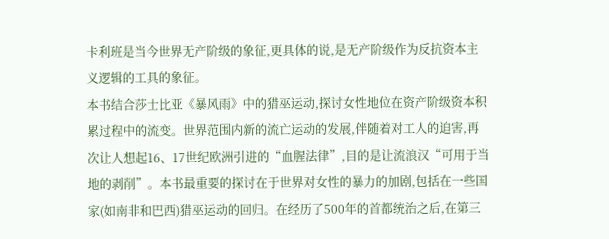卡利班是当今世界无产阶级的象征,更具体的说,是无产阶级作为反抗资本主义逻辑的工具的象征。
本书结合莎士比亚《暴风雨》中的猎巫运动,探讨女性地位在资产阶级资本积累过程中的流变。世界范围内新的流亡运动的发展,伴随着对工人的迫害,再次让人想起16、17世纪欧洲引进的“血腥法律”,目的是让流浪汉“可用于当地的剥削”。本书最重要的探讨在于世界对女性的暴力的加剧,包括在一些国家(如南非和巴西)猎巫运动的回归。在经历了500年的首都统治之后,在第三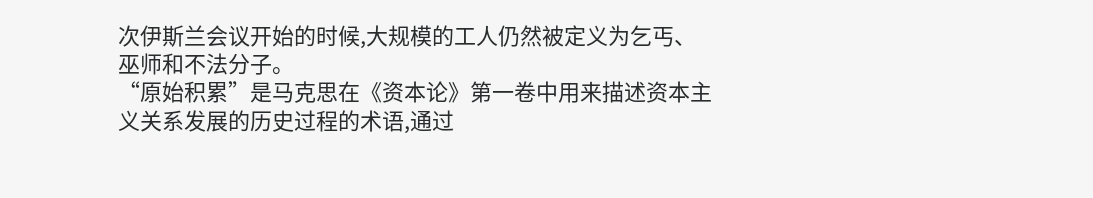次伊斯兰会议开始的时候,大规模的工人仍然被定义为乞丐、巫师和不法分子。
“原始积累”是马克思在《资本论》第一卷中用来描述资本主义关系发展的历史过程的术语,通过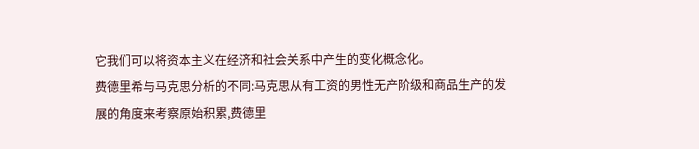它我们可以将资本主义在经济和社会关系中产生的变化概念化。
费德里希与马克思分析的不同:马克思从有工资的男性无产阶级和商品生产的发展的角度来考察原始积累,费德里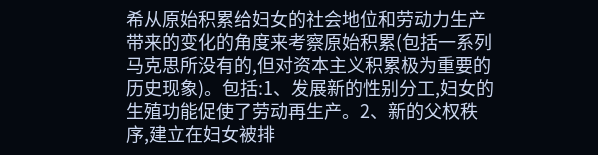希从原始积累给妇女的社会地位和劳动力生产带来的变化的角度来考察原始积累(包括一系列马克思所没有的,但对资本主义积累极为重要的历史现象)。包括:1、发展新的性别分工,妇女的生殖功能促使了劳动再生产。2、新的父权秩序,建立在妇女被排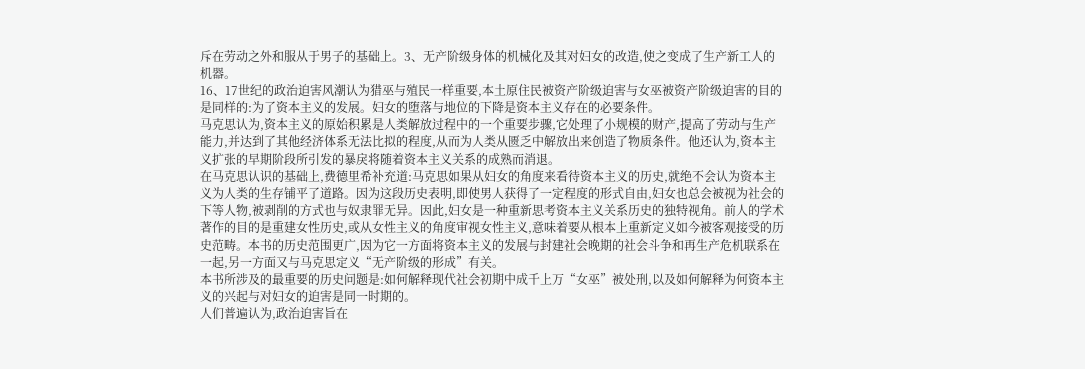斥在劳动之外和服从于男子的基础上。3、无产阶级身体的机械化及其对妇女的改造,使之变成了生产新工人的机器。
16、17世纪的政治迫害风潮认为猎巫与殖民一样重要,本土原住民被资产阶级迫害与女巫被资产阶级迫害的目的是同样的:为了资本主义的发展。妇女的堕落与地位的下降是资本主义存在的必要条件。
马克思认为,资本主义的原始积累是人类解放过程中的一个重要步骤,它处理了小规模的财产,提高了劳动与生产能力,并达到了其他经济体系无法比拟的程度,从而为人类从匮乏中解放出来创造了物质条件。他还认为,资本主义扩张的早期阶段所引发的暴戾将随着资本主义关系的成熟而消退。
在马克思认识的基础上,费德里希补充道:马克思如果从妇女的角度来看待资本主义的历史,就绝不会认为资本主义为人类的生存铺平了道路。因为这段历史表明,即使男人获得了一定程度的形式自由,妇女也总会被视为社会的下等人物,被剥削的方式也与奴隶罪无异。因此,妇女是一种重新思考资本主义关系历史的独特视角。前人的学术著作的目的是重建女性历史,或从女性主义的角度审视女性主义,意味着要从根本上重新定义如今被客观接受的历史范畴。本书的历史范围更广,因为它一方面将资本主义的发展与封建社会晚期的社会斗争和再生产危机联系在一起,另一方面又与马克思定义“无产阶级的形成”有关。
本书所涉及的最重要的历史问题是:如何解释现代社会初期中成千上万“女巫”被处刑,以及如何解释为何资本主义的兴起与对妇女的迫害是同一时期的。
人们普遍认为,政治迫害旨在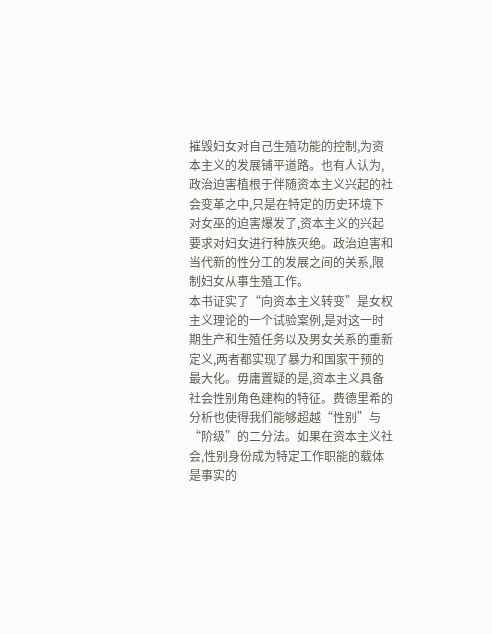摧毁妇女对自己生殖功能的控制,为资本主义的发展铺平道路。也有人认为,政治迫害植根于伴随资本主义兴起的社会变革之中,只是在特定的历史环境下对女巫的迫害爆发了,资本主义的兴起要求对妇女进行种族灭绝。政治迫害和当代新的性分工的发展之间的关系,限制妇女从事生殖工作。
本书证实了“向资本主义转变”是女权主义理论的一个试验案例,是对这一时期生产和生殖任务以及男女关系的重新定义,两者都实现了暴力和国家干预的最大化。毋庸置疑的是,资本主义具备社会性别角色建构的特征。费德里希的分析也使得我们能够超越“性别”与“阶级”的二分法。如果在资本主义社会,性别身份成为特定工作职能的载体是事实的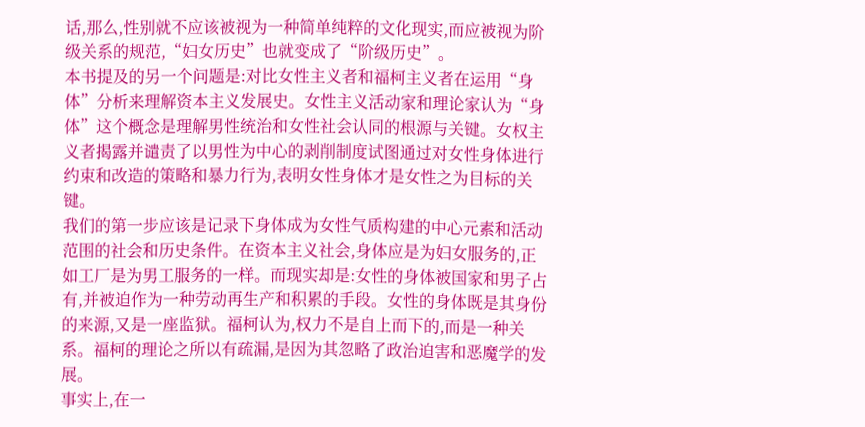话,那么,性别就不应该被视为一种简单纯粹的文化现实,而应被视为阶级关系的规范,“妇女历史”也就变成了“阶级历史”。
本书提及的另一个问题是:对比女性主义者和福柯主义者在运用“身体”分析来理解资本主义发展史。女性主义活动家和理论家认为“身体”这个概念是理解男性统治和女性社会认同的根源与关键。女权主义者揭露并谴责了以男性为中心的剥削制度试图通过对女性身体进行约束和改造的策略和暴力行为,表明女性身体才是女性之为目标的关键。
我们的第一步应该是记录下身体成为女性气质构建的中心元素和活动范围的社会和历史条件。在资本主义社会,身体应是为妇女服务的,正如工厂是为男工服务的一样。而现实却是:女性的身体被国家和男子占有,并被迫作为一种劳动再生产和积累的手段。女性的身体既是其身份的来源,又是一座监狱。福柯认为,权力不是自上而下的,而是一种关系。福柯的理论之所以有疏漏,是因为其忽略了政治迫害和恶魔学的发展。
事实上,在一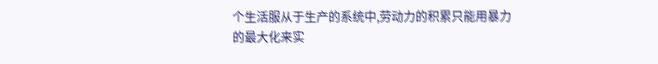个生活服从于生产的系统中,劳动力的积累只能用暴力的最大化来实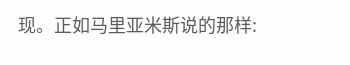现。正如马里亚米斯说的那样: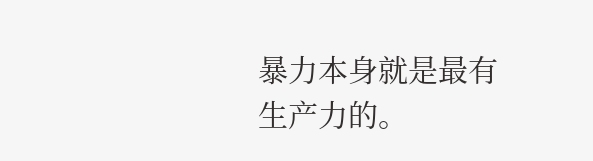暴力本身就是最有生产力的。